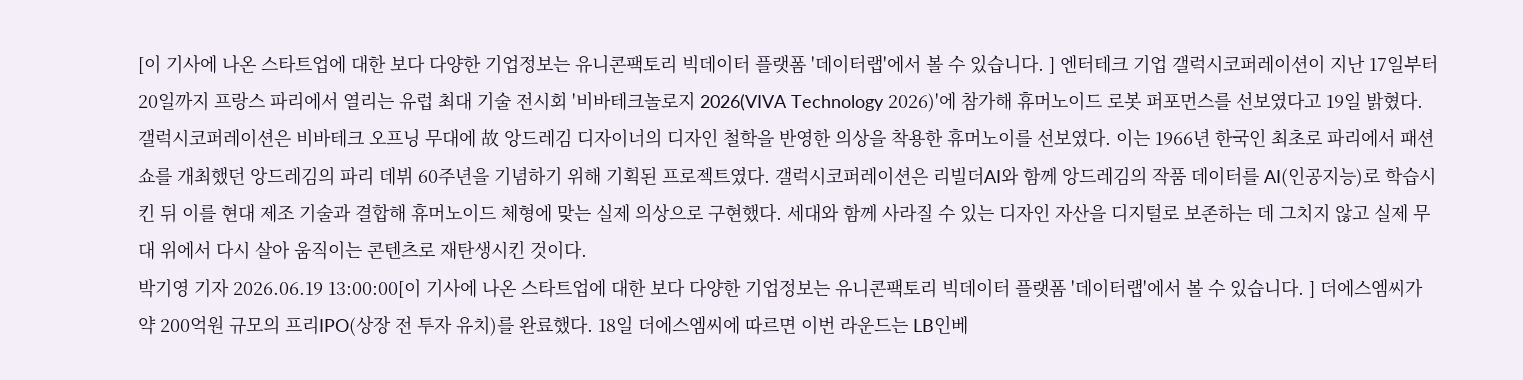[이 기사에 나온 스타트업에 대한 보다 다양한 기업정보는 유니콘팩토리 빅데이터 플랫폼 '데이터랩'에서 볼 수 있습니다. ] 엔터테크 기업 갤럭시코퍼레이션이 지난 17일부터 20일까지 프랑스 파리에서 열리는 유럽 최대 기술 전시회 '비바테크놀로지 2026(VIVA Technology 2026)'에 참가해 휴머노이드 로봇 퍼포먼스를 선보였다고 19일 밝혔다. 갤럭시코퍼레이션은 비바테크 오프닝 무대에 故 앙드레김 디자이너의 디자인 철학을 반영한 의상을 착용한 휴머노이를 선보였다. 이는 1966년 한국인 최초로 파리에서 패션쇼를 개최했던 앙드레김의 파리 데뷔 60주년을 기념하기 위해 기획된 프로젝트였다. 갤럭시코퍼레이션은 리빌더AI와 함께 앙드레김의 작품 데이터를 AI(인공지능)로 학습시킨 뒤 이를 현대 제조 기술과 결합해 휴머노이드 체형에 맞는 실제 의상으로 구현했다. 세대와 함께 사라질 수 있는 디자인 자산을 디지털로 보존하는 데 그치지 않고 실제 무대 위에서 다시 살아 움직이는 콘텐츠로 재탄생시킨 것이다.
박기영 기자 2026.06.19 13:00:00[이 기사에 나온 스타트업에 대한 보다 다양한 기업정보는 유니콘팩토리 빅데이터 플랫폼 '데이터랩'에서 볼 수 있습니다. ] 더에스엠씨가 약 200억원 규모의 프리IPO(상장 전 투자 유치)를 완료했다. 18일 더에스엠씨에 따르면 이번 라운드는 LB인베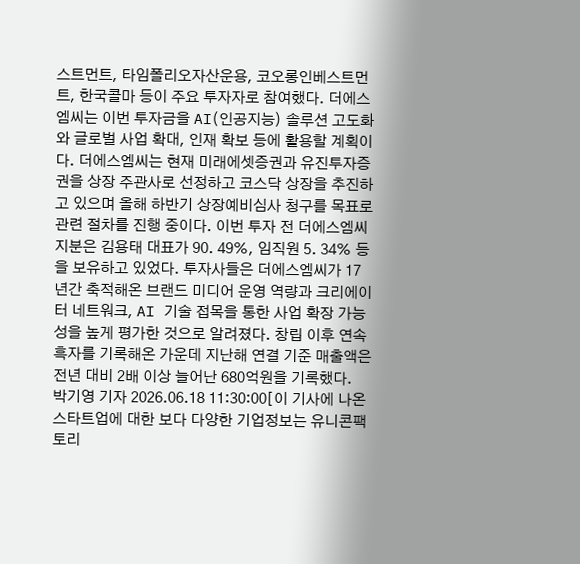스트먼트, 타임폴리오자산운용, 코오롱인베스트먼트, 한국콜마 등이 주요 투자자로 참여했다. 더에스엠씨는 이번 투자금을 AI(인공지능) 솔루션 고도화와 글로벌 사업 확대, 인재 확보 등에 활용할 계획이다. 더에스엠씨는 현재 미래에셋증권과 유진투자증권을 상장 주관사로 선정하고 코스닥 상장을 추진하고 있으며 올해 하반기 상장예비심사 청구를 목표로 관련 절차를 진행 중이다. 이번 투자 전 더에스엠씨 지분은 김용태 대표가 90. 49%, 임직원 5. 34% 등을 보유하고 있었다. 투자사들은 더에스엠씨가 17년간 축적해온 브랜드 미디어 운영 역량과 크리에이터 네트워크, AI 기술 접목을 통한 사업 확장 가능성을 높게 평가한 것으로 알려졌다. 창립 이후 연속 흑자를 기록해온 가운데 지난해 연결 기준 매출액은 전년 대비 2배 이상 늘어난 680억원을 기록했다.
박기영 기자 2026.06.18 11:30:00[이 기사에 나온 스타트업에 대한 보다 다양한 기업정보는 유니콘팩토리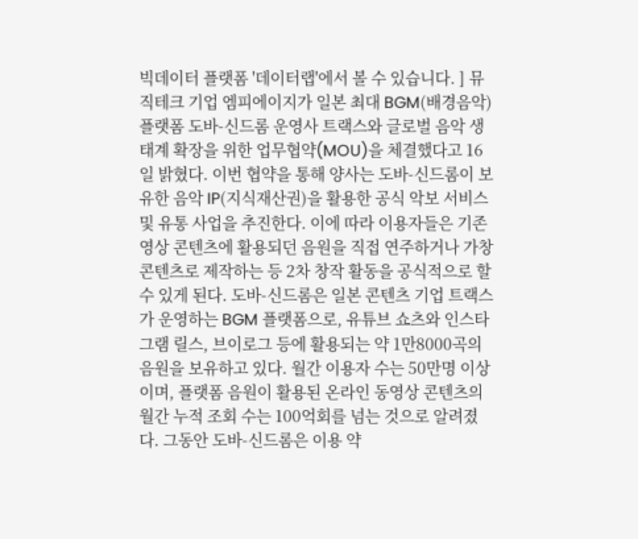빅데이터 플랫폼 '데이터랩'에서 볼 수 있습니다. ] 뮤직테크 기업 엠피에이지가 일본 최대 BGM(배경음악) 플랫폼 도바-신드롬 운영사 트랙스와 글로벌 음악 생태계 확장을 위한 업무협약(MOU)을 체결했다고 16일 밝혔다. 이번 협약을 통해 양사는 도바-신드롬이 보유한 음악 IP(지식재산권)을 활용한 공식 악보 서비스 및 유통 사업을 추진한다. 이에 따라 이용자들은 기존 영상 콘텐츠에 활용되던 음원을 직접 연주하거나 가창 콘텐츠로 제작하는 등 2차 창작 활동을 공식적으로 할 수 있게 된다. 도바-신드롬은 일본 콘텐츠 기업 트랙스가 운영하는 BGM 플랫폼으로, 유튜브 쇼츠와 인스타그램 릴스, 브이로그 등에 활용되는 약 1만8000곡의 음원을 보유하고 있다. 월간 이용자 수는 50만명 이상이며, 플랫폼 음원이 활용된 온라인 동영상 콘텐츠의 월간 누적 조회 수는 100억회를 넘는 것으로 알려졌다. 그동안 도바-신드롬은 이용 약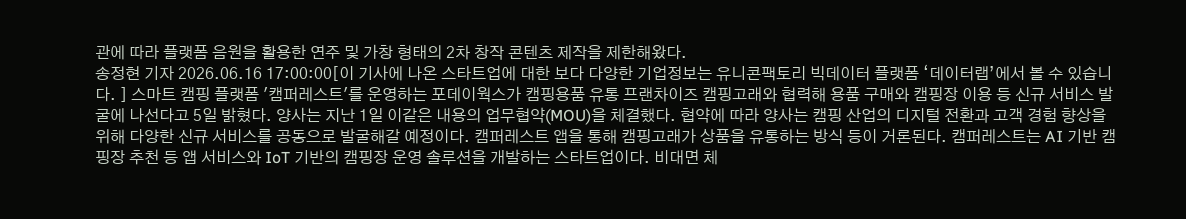관에 따라 플랫폼 음원을 활용한 연주 및 가창 형태의 2차 창작 콘텐츠 제작을 제한해왔다.
송정현 기자 2026.06.16 17:00:00[이 기사에 나온 스타트업에 대한 보다 다양한 기업정보는 유니콘팩토리 빅데이터 플랫폼 ‘데이터랩’에서 볼 수 있습니다. ] 스마트 캠핑 플랫폼 '캠퍼레스트'를 운영하는 포데이웍스가 캠핑용품 유통 프랜차이즈 캠핑고래와 협력해 용품 구매와 캠핑장 이용 등 신규 서비스 발굴에 나선다고 5일 밝혔다. 양사는 지난 1일 이같은 내용의 업무협약(MOU)을 체결했다. 협약에 따라 양사는 캠핑 산업의 디지털 전환과 고객 경험 향상을 위해 다양한 신규 서비스를 공동으로 발굴해갈 예정이다. 캠퍼레스트 앱을 통해 캠핑고래가 상품을 유통하는 방식 등이 거론된다. 캠퍼레스트는 AI 기반 캠핑장 추천 등 앱 서비스와 IoT 기반의 캠핑장 운영 솔루션을 개발하는 스타트업이다. 비대면 체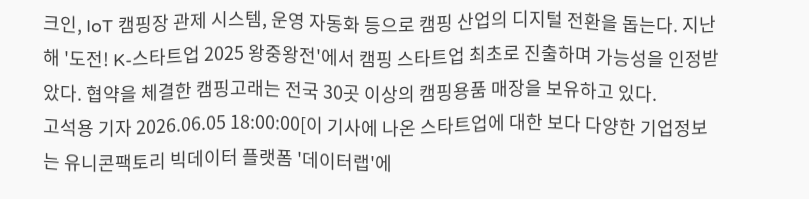크인, IoT 캠핑장 관제 시스템, 운영 자동화 등으로 캠핑 산업의 디지털 전환을 돕는다. 지난해 '도전! K-스타트업 2025 왕중왕전'에서 캠핑 스타트업 최초로 진출하며 가능성을 인정받았다. 협약을 체결한 캠핑고래는 전국 30곳 이상의 캠핑용품 매장을 보유하고 있다.
고석용 기자 2026.06.05 18:00:00[이 기사에 나온 스타트업에 대한 보다 다양한 기업정보는 유니콘팩토리 빅데이터 플랫폼 '데이터랩'에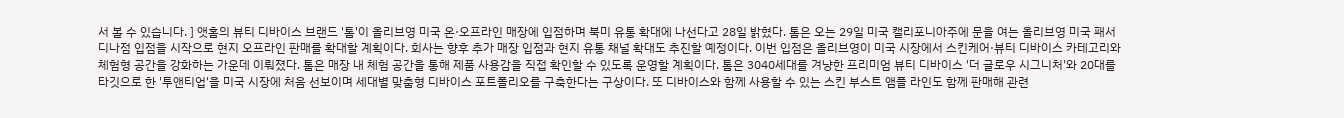서 볼 수 있습니다. ] 앳홈의 뷰티 디바이스 브랜드 '톰'이 올리브영 미국 온·오프라인 매장에 입점하며 북미 유통 확대에 나선다고 28일 밝혔다. 톰은 오는 29일 미국 캘리포니아주에 문을 여는 올리브영 미국 패서디나점 입점을 시작으로 현지 오프라인 판매를 확대할 계획이다. 회사는 향후 추가 매장 입점과 현지 유통 채널 확대도 추진할 예정이다. 이번 입점은 올리브영이 미국 시장에서 스킨케어·뷰티 디바이스 카테고리와 체험형 공간을 강화하는 가운데 이뤄졌다. 톰은 매장 내 체험 공간을 통해 제품 사용감을 직접 확인할 수 있도록 운영할 계획이다. 톰은 3040세대를 겨냥한 프리미엄 뷰티 디바이스 '더 글로우 시그니처'와 20대를 타깃으로 한 '투앤티업'을 미국 시장에 처음 선보이며 세대별 맞춤형 디바이스 포트폴리오를 구축한다는 구상이다. 또 디바이스와 함께 사용할 수 있는 스킨 부스트 앰플 라인도 함께 판매해 관련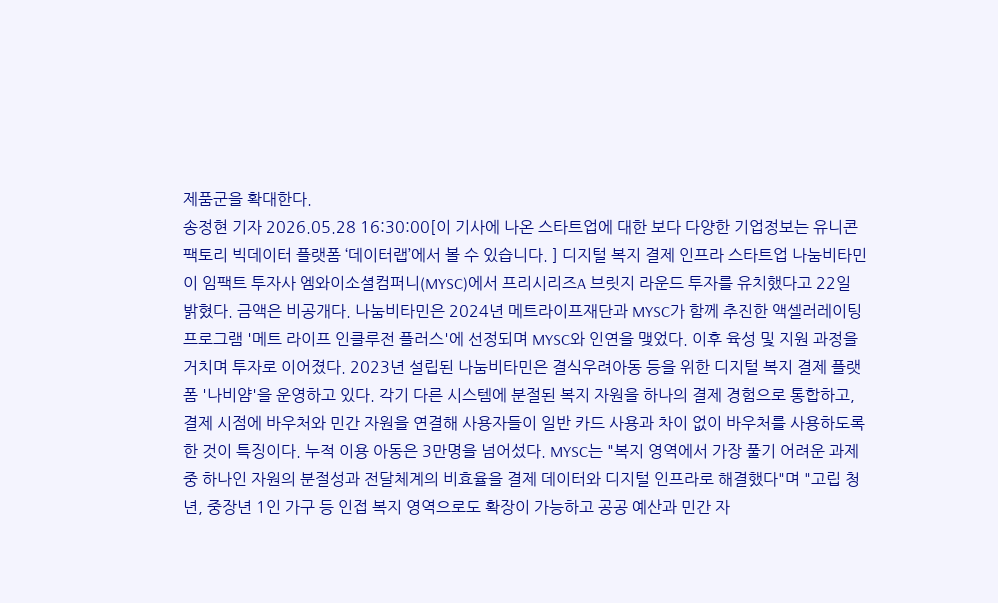제품군을 확대한다.
송정현 기자 2026.05.28 16:30:00[이 기사에 나온 스타트업에 대한 보다 다양한 기업정보는 유니콘팩토리 빅데이터 플랫폼 ‘데이터랩’에서 볼 수 있습니다. ] 디지털 복지 결제 인프라 스타트업 나눔비타민이 임팩트 투자사 엠와이소셜컴퍼니(MYSC)에서 프리시리즈A 브릿지 라운드 투자를 유치했다고 22일 밝혔다. 금액은 비공개다. 나눔비타민은 2024년 메트라이프재단과 MYSC가 함께 추진한 액셀러레이팅 프로그램 '메트 라이프 인클루전 플러스'에 선정되며 MYSC와 인연을 맺었다. 이후 육성 및 지원 과정을 거치며 투자로 이어졌다. 2023년 설립된 나눔비타민은 결식우려아동 등을 위한 디지털 복지 결제 플랫폼 '나비얌'을 운영하고 있다. 각기 다른 시스템에 분절된 복지 자원을 하나의 결제 경험으로 통합하고, 결제 시점에 바우처와 민간 자원을 연결해 사용자들이 일반 카드 사용과 차이 없이 바우처를 사용하도록 한 것이 특징이다. 누적 이용 아동은 3만명을 넘어섰다. MYSC는 "복지 영역에서 가장 풀기 어려운 과제 중 하나인 자원의 분절성과 전달체계의 비효율을 결제 데이터와 디지털 인프라로 해결했다"며 "고립 청년, 중장년 1인 가구 등 인접 복지 영역으로도 확장이 가능하고 공공 예산과 민간 자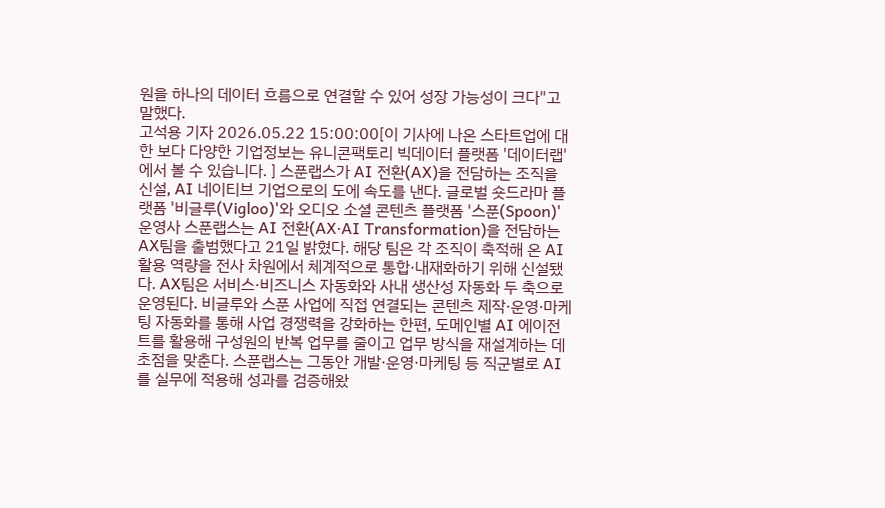원을 하나의 데이터 흐름으로 연결할 수 있어 성장 가능성이 크다"고 말했다.
고석용 기자 2026.05.22 15:00:00[이 기사에 나온 스타트업에 대한 보다 다양한 기업정보는 유니콘팩토리 빅데이터 플랫폼 '데이터랩'에서 볼 수 있습니다. ] 스푼랩스가 AI 전환(AX)을 전담하는 조직을 신설, AI 네이티브 기업으로의 도에 속도를 낸다. 글로벌 숏드라마 플랫폼 '비글루(Vigloo)'와 오디오 소셜 콘텐츠 플랫폼 '스푼(Spoon)' 운영사 스푼랩스는 AI 전환(AX·AI Transformation)을 전담하는 AX팀을 출범했다고 21일 밝혔다. 해당 팀은 각 조직이 축적해 온 AI 활용 역량을 전사 차원에서 체계적으로 통합·내재화하기 위해 신설됐다. AX팀은 서비스·비즈니스 자동화와 사내 생산성 자동화 두 축으로 운영된다. 비글루와 스푼 사업에 직접 연결되는 콘텐츠 제작·운영·마케팅 자동화를 통해 사업 경쟁력을 강화하는 한편, 도메인별 AI 에이전트를 활용해 구성원의 반복 업무를 줄이고 업무 방식을 재설계하는 데 초점을 맞춘다. 스푼랩스는 그동안 개발·운영·마케팅 등 직군별로 AI를 실무에 적용해 성과를 검증해왔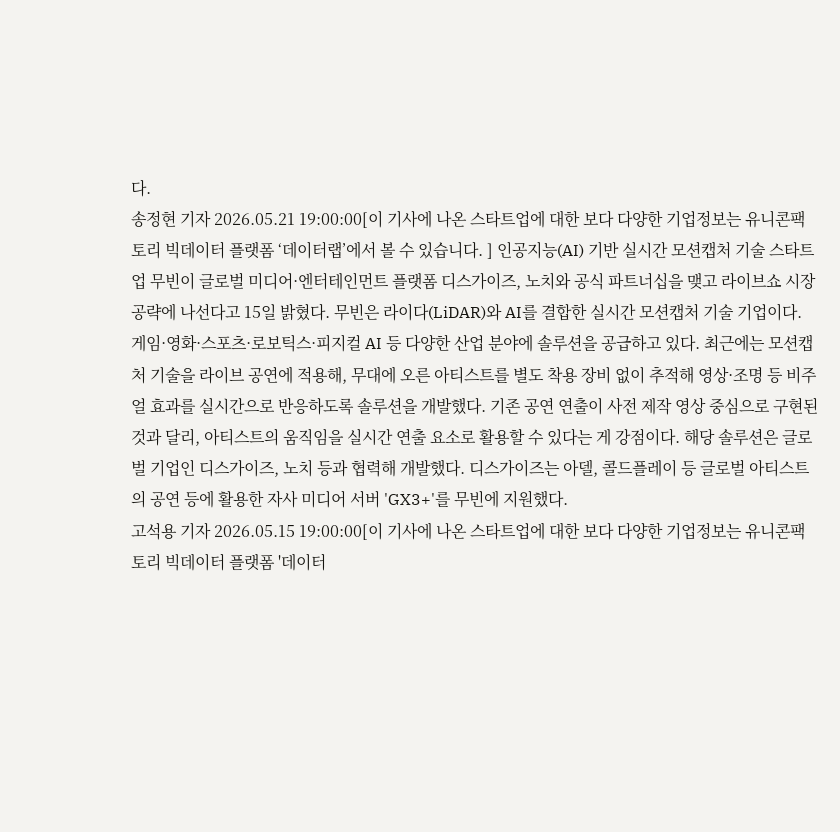다.
송정현 기자 2026.05.21 19:00:00[이 기사에 나온 스타트업에 대한 보다 다양한 기업정보는 유니콘팩토리 빅데이터 플랫폼 ‘데이터랩’에서 볼 수 있습니다. ] 인공지능(AI) 기반 실시간 모션캡처 기술 스타트업 무빈이 글로벌 미디어·엔터테인먼트 플랫폼 디스가이즈, 노치와 공식 파트너십을 맺고 라이브쇼 시장 공략에 나선다고 15일 밝혔다. 무빈은 라이다(LiDAR)와 AI를 결합한 실시간 모션캡처 기술 기업이다. 게임·영화·스포츠·로보틱스·피지컬 AI 등 다양한 산업 분야에 솔루션을 공급하고 있다. 최근에는 모션캡처 기술을 라이브 공연에 적용해, 무대에 오른 아티스트를 별도 착용 장비 없이 추적해 영상·조명 등 비주얼 효과를 실시간으로 반응하도록 솔루션을 개발했다. 기존 공연 연출이 사전 제작 영상 중심으로 구현된 것과 달리, 아티스트의 움직임을 실시간 연출 요소로 활용할 수 있다는 게 강점이다. 해당 솔루션은 글로벌 기업인 디스가이즈, 노치 등과 협력해 개발했다. 디스가이즈는 아델, 콜드플레이 등 글로벌 아티스트의 공연 등에 활용한 자사 미디어 서버 'GX3+'를 무빈에 지원했다.
고석용 기자 2026.05.15 19:00:00[이 기사에 나온 스타트업에 대한 보다 다양한 기업정보는 유니콘팩토리 빅데이터 플랫폼 '데이터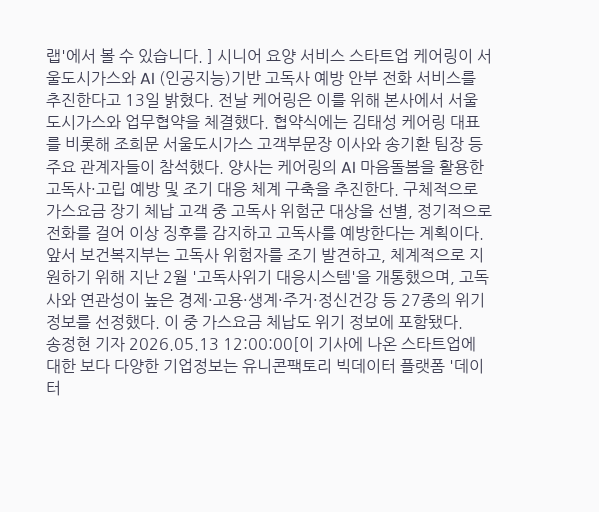랩'에서 볼 수 있습니다. ] 시니어 요양 서비스 스타트업 케어링이 서울도시가스와 AI (인공지능)기반 고독사 예방 안부 전화 서비스를 추진한다고 13일 밝혔다. 전날 케어링은 이를 위해 본사에서 서울도시가스와 업무협약을 체결했다. 협약식에는 김태성 케어링 대표를 비롯해 조희문 서울도시가스 고객부문장 이사와 송기환 팀장 등 주요 관계자들이 참석했다. 양사는 케어링의 AI 마음돌봄을 활용한 고독사·고립 예방 및 조기 대응 체계 구축을 추진한다. 구체적으로 가스요금 장기 체납 고객 중 고독사 위험군 대상을 선별, 정기적으로 전화를 걸어 이상 징후를 감지하고 고독사를 예방한다는 계획이다. 앞서 보건복지부는 고독사 위험자를 조기 발견하고, 체계적으로 지원하기 위해 지난 2월 '고독사위기 대응시스템'을 개통했으며, 고독사와 연관성이 높은 경제·고용·생계·주거·정신건강 등 27종의 위기 정보를 선정했다. 이 중 가스요금 체납도 위기 정보에 포함됐다.
송정현 기자 2026.05.13 12:00:00[이 기사에 나온 스타트업에 대한 보다 다양한 기업정보는 유니콘팩토리 빅데이터 플랫폼 '데이터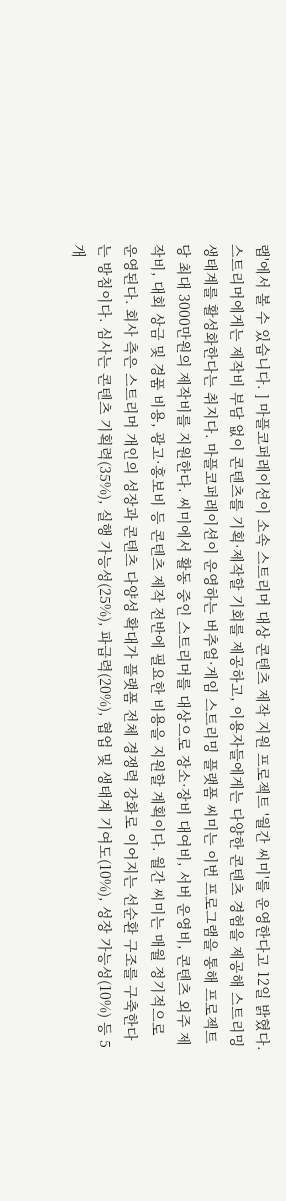랩'에서 볼 수 있습니다. ] 마플코퍼레이션이 소속 스트리머 대상 콘텐츠 제작 지원 프로젝트 '월간 씨미'를 운영한다고 12일 밝혔다. 스트리머에게는 제작비 부담 없이 콘텐츠를 기획·제작할 기회를 제공하고, 이용자들에게는 다양한 콘텐츠 경험을 제공해 스트리밍 생태계를 활성화한다는 취지다. 마플코퍼레이션이 운영하는 버추얼·게임 스트리밍 플랫폼 씨미는 이번 프로그램을 통해 프로젝트당 최대 3000만원의 제작비를 지원한다. 씨미에서 활동 중인 스트리머를 대상으로 장소·장비 대여비, 서버 운영비, 콘텐츠 외주 제작비, 대회 상금 및 경품 비용, 광고·홍보비 등 콘텐츠 제작 전반에 필요한 비용을 지원할 계획이다. 월간 씨미는 매월 정기적으로 운영된다. 회사 측은 스트리머 개인의 성장과 콘텐츠 다양성 확대가 플랫폼 전체 경쟁력 강화로 이어지는 선순환 구조를 구축한다는 방침이다. 심사는 콘텐츠 기획력(35%), 실행 가능성(25%), 파급력(20%), 협업 및 생태계 기여도(10%), 성장 가능성(10%) 등 5개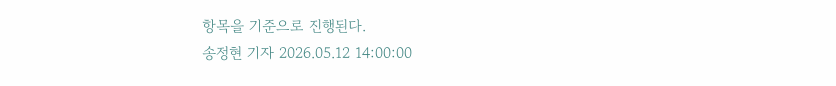항목을 기준으로 진행된다.
송정현 기자 2026.05.12 14:00:00